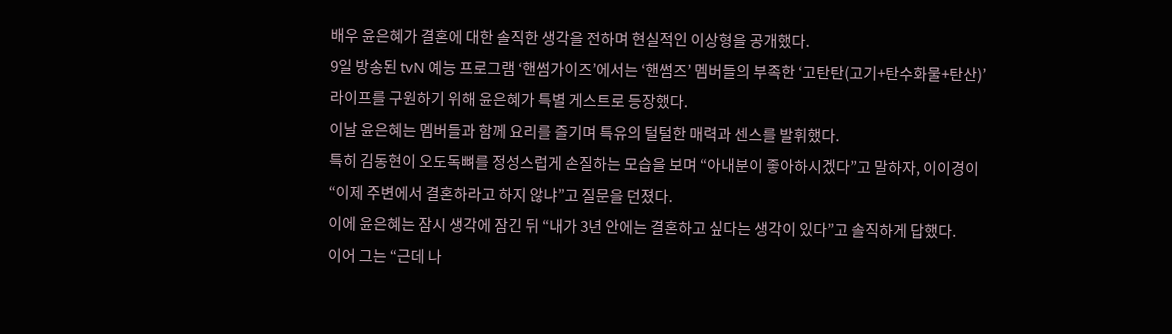배우 윤은혜가 결혼에 대한 솔직한 생각을 전하며 현실적인 이상형을 공개했다.
9일 방송된 tvN 예능 프로그램 ‘핸썸가이즈’에서는 ‘핸썸즈’ 멤버들의 부족한 ‘고탄탄(고기+탄수화물+탄산)’ 라이프를 구원하기 위해 윤은혜가 특별 게스트로 등장했다.
이날 윤은혜는 멤버들과 함께 요리를 즐기며 특유의 털털한 매력과 센스를 발휘했다.
특히 김동현이 오도독뼈를 정성스럽게 손질하는 모습을 보며 “아내분이 좋아하시겠다”고 말하자, 이이경이 “이제 주변에서 결혼하라고 하지 않냐”고 질문을 던졌다.
이에 윤은혜는 잠시 생각에 잠긴 뒤 “내가 3년 안에는 결혼하고 싶다는 생각이 있다”고 솔직하게 답했다.
이어 그는 “근데 나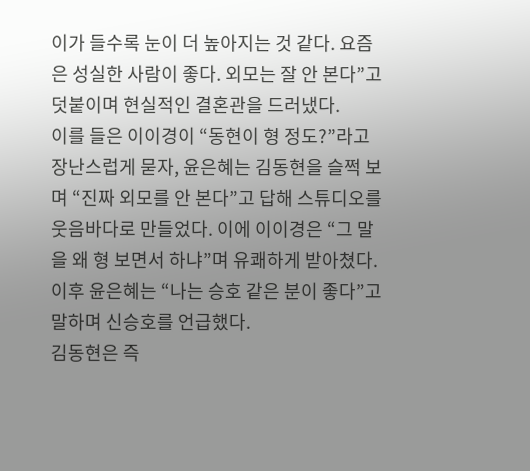이가 들수록 눈이 더 높아지는 것 같다. 요즘은 성실한 사람이 좋다. 외모는 잘 안 본다”고 덧붙이며 현실적인 결혼관을 드러냈다.
이를 들은 이이경이 “동현이 형 정도?”라고 장난스럽게 묻자, 윤은혜는 김동현을 슬쩍 보며 “진짜 외모를 안 본다”고 답해 스튜디오를 웃음바다로 만들었다. 이에 이이경은 “그 말을 왜 형 보면서 하냐”며 유쾌하게 받아쳤다.
이후 윤은혜는 “나는 승호 같은 분이 좋다”고 말하며 신승호를 언급했다.
김동현은 즉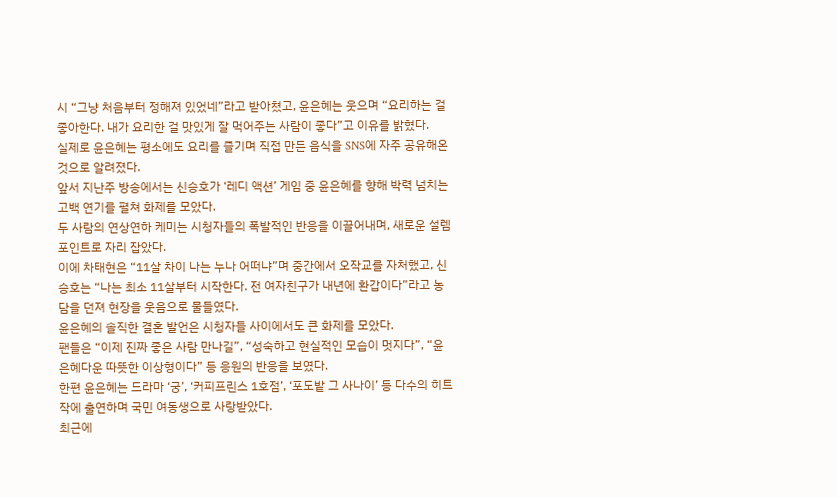시 “그냥 처음부터 정해져 있었네”라고 받아쳤고, 윤은혜는 웃으며 “요리하는 걸 좋아한다. 내가 요리한 걸 맛있게 잘 먹어주는 사람이 좋다”고 이유를 밝혔다.
실제로 윤은혜는 평소에도 요리를 즐기며 직접 만든 음식을 SNS에 자주 공유해온 것으로 알려졌다.
앞서 지난주 방송에서는 신승호가 ‘레디 액션’ 게임 중 윤은혜를 향해 박력 넘치는 고백 연기를 펼쳐 화제를 모았다.
두 사람의 연상연하 케미는 시청자들의 폭발적인 반응을 이끌어내며, 새로운 설렘 포인트로 자리 잡았다.
이에 차태현은 “11살 차이 나는 누나 어떠냐”며 중간에서 오작교를 자처했고, 신승호는 “나는 최소 11살부터 시작한다. 전 여자친구가 내년에 환갑이다”라고 농담을 던져 현장을 웃음으로 물들였다.
윤은혜의 솔직한 결혼 발언은 시청자들 사이에서도 큰 화제를 모았다.
팬들은 “이제 진짜 좋은 사람 만나길”, “성숙하고 현실적인 모습이 멋지다”, “윤은혜다운 따뜻한 이상형이다” 등 응원의 반응을 보였다.
한편 윤은혜는 드라마 ‘궁’, ‘커피프린스 1호점’, ‘포도밭 그 사나이’ 등 다수의 히트작에 출연하며 국민 여동생으로 사랑받았다.
최근에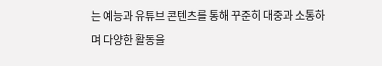는 예능과 유튜브 콘텐츠를 통해 꾸준히 대중과 소통하며 다양한 활동을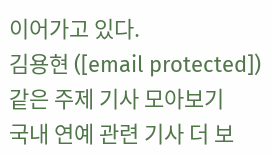이어가고 있다.
김용현 ([email protected])
같은 주제 기사 모아보기
국내 연예 관련 기사 더 보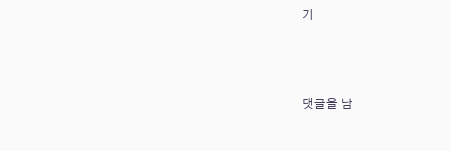기



댓글을 남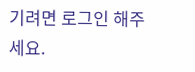기려면 로그인 해주세요.